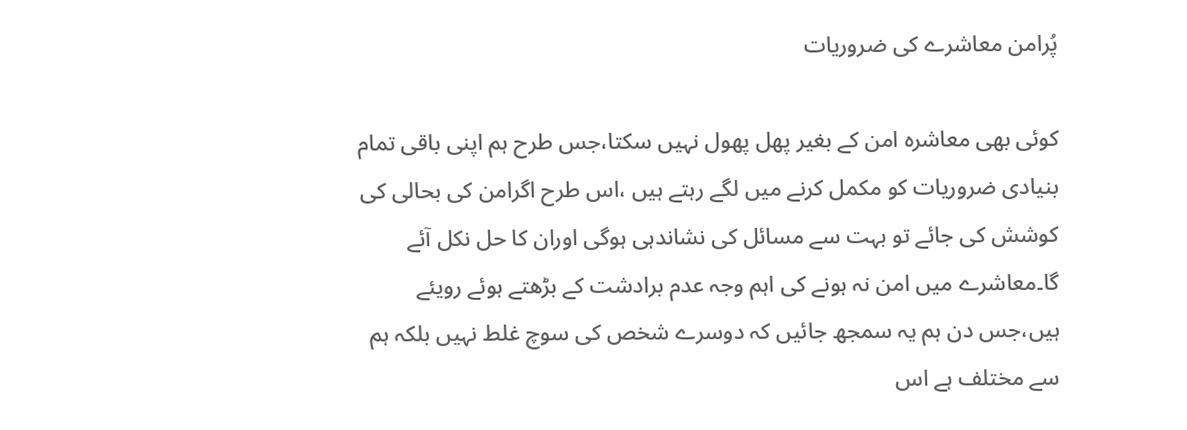پُرامن معاشرے کی ضروریات

کوئی بھی معاشرہ امن کے بغیر پھل پھول نہیں سکتا،جس طرح ہم اپنی باقی تمام بنیادی ضروریات کو مکمل کرنے میں لگے رہتے ہیں ،اس طرح اگرامن کی بحالی کی کوشش کی جائے تو بہت سے مسائل کی نشاندہی ہوگی اوران کا حل نکل آئے گا۔معاشرے میں امن نہ ہونے کی اہم وجہ عدم برادشت کے بڑھتے ہوئے رویئے ہیں،جس دن ہم یہ سمجھ جائیں کہ دوسرے شخص کی سوچ غلط نہیں بلکہ ہم سے مختلف ہے اس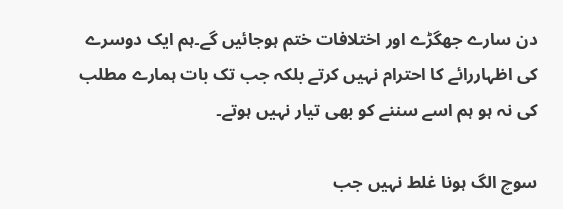دن سارے جھگڑے اور اختلافات ختم ہوجائیں گے۔ہم ایک دوسرے کی اظہاررائے کا احترام نہیں کرتے بلکہ جب تک بات ہمارے مطلب کی نہ ہو ہم اسے سننے کو بھی تیار نہیں ہوتے۔

سوچ الگ ہونا غلط نہیں جب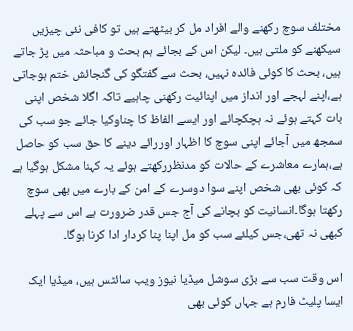مختلف سوچ رکھنے والے افراد مل کر بیٹھتے ہیں تو کافی نئی چیزیں سیکھنے کو ملتی ہیں۔ لیکن اس کے بجائے ہم بحث و مباحثہ میں پڑ جاتے ہیں، بحث کا کوئی فائدہ نہیں، بحث سے گفتگو کی گنجائش ختم ہوجاتی ہے،اپنے لہجے اور انداز میں اپنائیت رکھنی چاہیے تاکہ اگلا شخص اپنی بات کہتے ہوئے نہ ہچکچائے اور ایسے الفاظ کا چناوکیا جائے جو سب کی سمجھ میں آجائے اپنی سوچ کا اظہار اوررائے دینے کا حق سب کو حاصل ہے،ہمارے معاشرے کے حالات کو مدنظررکھتے ہوئے یہ کہنا مشکل ہوگیا ہے کہ کوئی بھی شخص اپنے سوا دوسرے کے امن کے بارے میں بھی سوچ رکھتا ہوگا۔انسانیت کو بچانے کی آج جس قدر ضرورت ہے اس سے پہلے کبھی نہ تھی،جس کیلئے سب کو مل اپنا پنا کردار ادا کرنا ہوگا۔

اس وقت سب سے بڑی سوشل میڈیا نیوز ویب سائٹس ہیں، میڈیا ایک ایسا پلیٹ فارم ہے جہاں کوئی بھی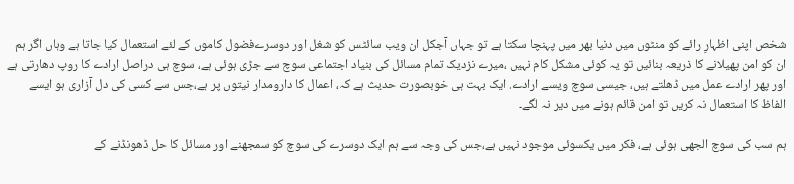شخص اپنی اظہارِ رائے کو منٹوں میں دنیا بھر میں پہنچا سکتا ہے تو جہاں آجکل ان ویب سائٹس کو شغل اور دوسرےفضول کاموں کے لئے استعمال کیا جاتا ہے وہاں اگر ہم ان کو امن پھیلانے کا ذریعہ بنائیں تو یہ کوئی مشکل کام نہیں ،میرے نزدیک تمام مسائل کی بنیاد اجتماعی سوچ سے جڑی ہوئی ہے، سوچ ہی دراصل ارادے کا روپ دھارتی ہے اور پھر ارادے عمل میں ڈھلتے ہیں، جیسی سوچ ویسے ارادے. ایک بہت ہی خوبصورت حدیث ہے کہ، اعمال کا دارومدار نیتوں پر ہے،جس سے کسی کی دل آزاری ہو ایسے الفاظ کا استعمال نہ کریں تو امن قائم ہونے میں دیر نہ لگے۔

ہم سب کی سوچ الجھی ہوئی ہے، فکر میں یکسوئی موجود نہیں ہے،جس کی وجہ سے ہم ایک دوسرے کی سوچ کو سمجھنے اور مسائل کا حل ڈھونڈنے کے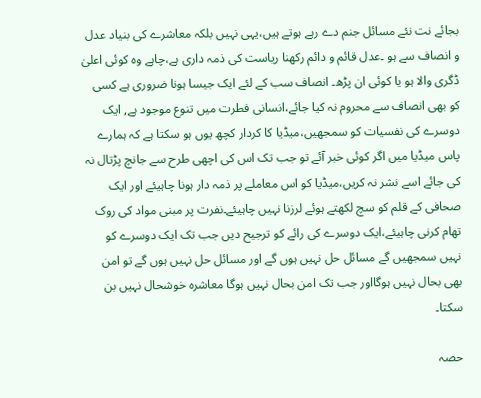بجائے نت نئے مسائل جنم دے رہے ہوتے ہیں،یہی نہیں بلکہ معاشرے کی بنیاد عدل و انصاف سے ہو ۔عدل قائم و دائم رکھنا ریاست کی ذمہ داری ہے،چاہے وہ کوئی اعلیٰ ڈگری والا ہو یا کوئی ان پڑھ۔ انصاف سب کے لئے ایک جیسا ہونا ضروری ہے کسی کو بھی انصاف سے محروم نہ کیا جائے،انسانی فطرت میں تنوع موجود ہے, ایک دوسرے کی نفسیات کو سمجھیں،میڈیا کا کردار کچھ یوں ہو سکتا ہے کہ ہمارے پاس میڈیا میں اگر کوئی خبر آئے تو جب تک اس کی اچھی طرح سے جانچ پڑتال نہ کی جائے اسے نشر نہ کریں،میڈیا کو اس معاملے پر ذمہ دار ہونا چاہیئے اور ایک صحافی کے قلم کو سچ لکھتے ہوئے لرزنا نہیں چاہیئے۔نفرت پر مبنی مواد کی روک تھام کرنی چاہیئے،ایک دوسرے کی رائے کو ترجیح دیں جب تک ایک دوسرے کو نہیں سمجھیں گے مسائل حل نہیں ہوں گے اور مسائل حل نہیں ہوں گے تو امن بھی بحال نہیں ہوگااور جب تک امن بحال نہیں ہوگا معاشرہ خوشحال نہیں بن سکتا۔

حصہ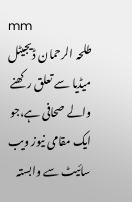mm
طلحہ الرحمان ڈیجیٹل میڈیا سے تعلق رکھنے والے صحافی ہے،جو ایک مقامی نیوز ویب سائیٹ سے وابستہ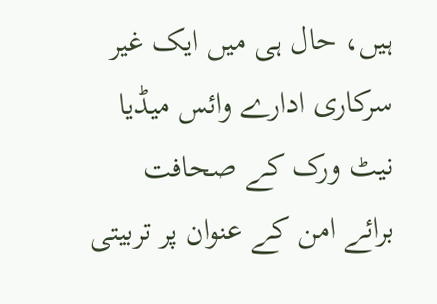ہیں، حال ہی میں ایک غیر سرکاری ادارے وائس میڈیا نیٹ ورک کے صحافت برائے امن کے عنوان پر تربیتی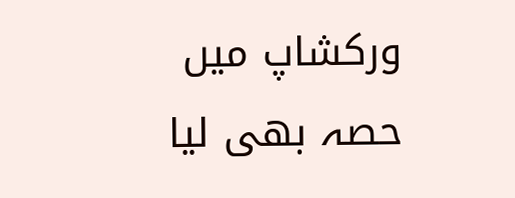ورکشاپ میں حصہ بھی لیا